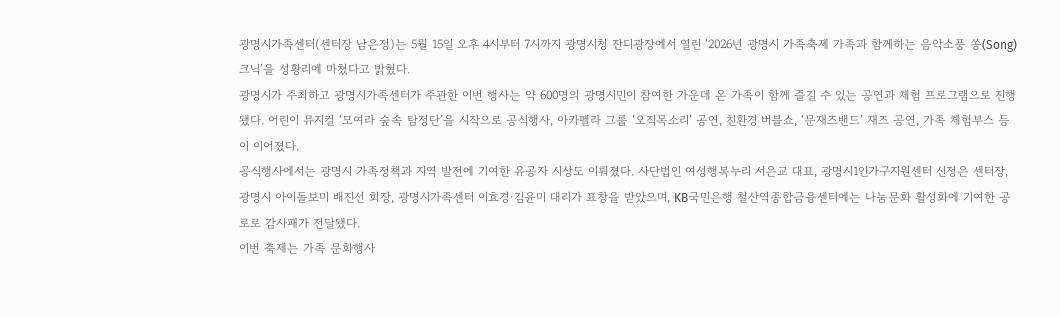광명시가족센터(센터장 남은정)는 5월 15일 오후 4시부터 7시까지 광명시청 잔디광장에서 열린 ‘2026년 광명시 가족축제 가족과 함께하는 음악소풍 쏭(Song)크닉’을 성황리에 마쳤다고 밝혔다.
광명시가 주최하고 광명시가족센터가 주관한 이번 행사는 약 600명의 광명시민이 참여한 가운데 온 가족이 함께 즐길 수 있는 공연과 체험 프로그램으로 진행됐다. 어린이 뮤지컬 ‘모여라 숲속 탐정단’을 시작으로 공식행사, 아카펠라 그룹 ‘오직목소리’ 공연, 친환경 버블쇼, ‘문재즈밴드’ 재즈 공연, 가족 체험부스 등이 이어졌다.
공식행사에서는 광명시 가족정책과 지역 발전에 기여한 유공자 시상도 이뤄졌다. 사단법인 여성행복누리 서은교 대표, 광명시1인가구지원센터 신정은 센터장, 광명시 아이돌보미 배진선 회장, 광명시가족센터 이효경·김윤미 대리가 표창을 받았으며, KB국민은행 철산역종합금융센터에는 나눔문화 활성화에 기여한 공로로 감사패가 전달됐다.
이번 축제는 가족 문화행사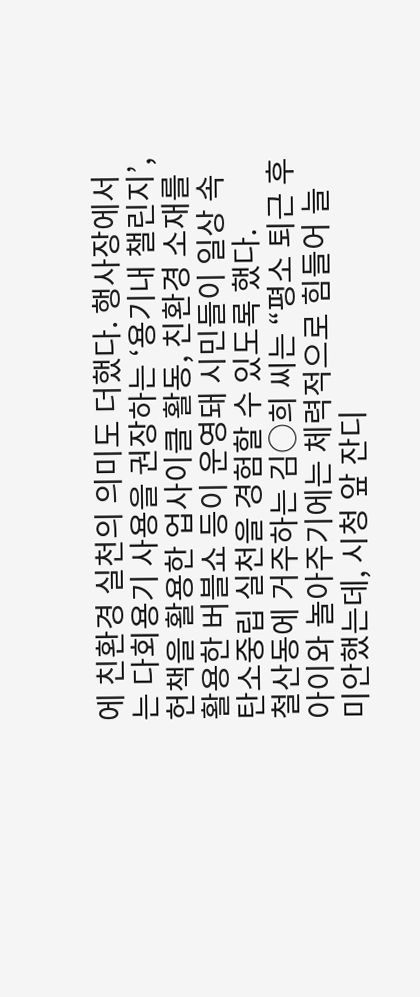에 친환경 실천의 의미도 더했다. 행사장에서는 다회용기 사용을 권장하는 ‘용기내 챌린지’, 헌책을 활용한 업사이클 활동, 친환경 소재를 활용한 버블쇼 등이 운영돼 시민들이 일상 속 탄소중립 실천을 경험할 수 있도록 했다.
철산동에 거주하는 김○희 씨는 “평소 퇴근 후 아이와 놀아주기에는 체력적으로 힘들어 늘 미안했는데, 시청 앞 잔디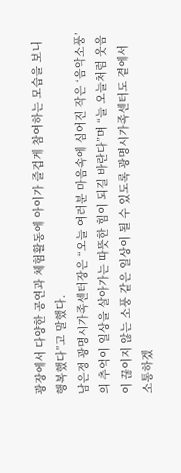광장에서 다양한 공연과 체험활동에 아이가 즐겁게 참여하는 모습을 보니 행복했다”고 말했다.
남은정 광명시가족센터장은 “오늘 여러분 마음속에 심어진 작은 ‘음악소풍’의 추억이 일상을 살아가는 따뜻한 힘이 되길 바란다”며 “늘 오늘처럼 웃음이 끊이지 않는 소풍 같은 일상이 될 수 있도록 광명시가족센터도 곁에서 소통하겠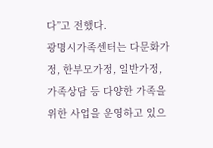다”고 전했다.
광명시가족센터는 다문화가정, 한부모가정, 일반가정, 가족상담 등 다양한 가족을 위한 사업을 운영하고 있으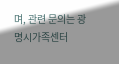며, 관련 문의는 광명시가족센터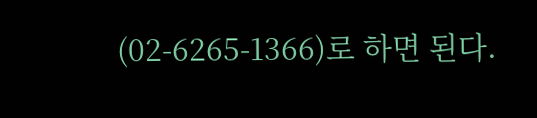(02-6265-1366)로 하면 된다.